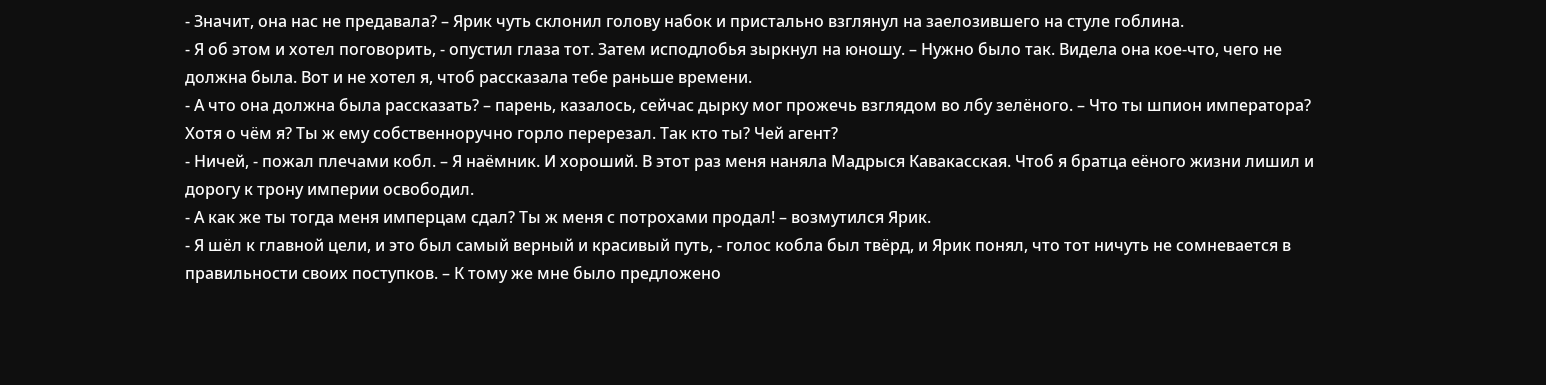- Значит, она нас не предавала? – Ярик чуть склонил голову набок и пристально взглянул на заелозившего на стуле гоблина.
- Я об этом и хотел поговорить, - опустил глаза тот. Затем исподлобья зыркнул на юношу. – Нужно было так. Видела она кое-что, чего не должна была. Вот и не хотел я, чтоб рассказала тебе раньше времени.
- А что она должна была рассказать? – парень, казалось, сейчас дырку мог прожечь взглядом во лбу зелёного. – Что ты шпион императора? Хотя о чём я? Ты ж ему собственноручно горло перерезал. Так кто ты? Чей агент?
- Ничей, - пожал плечами кобл. – Я наёмник. И хороший. В этот раз меня наняла Мадрыся Кавакасская. Чтоб я братца еёного жизни лишил и дорогу к трону империи освободил.
- А как же ты тогда меня имперцам сдал? Ты ж меня с потрохами продал! – возмутился Ярик.
- Я шёл к главной цели, и это был самый верный и красивый путь, - голос кобла был твёрд, и Ярик понял, что тот ничуть не сомневается в правильности своих поступков. – К тому же мне было предложено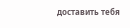доставить тебя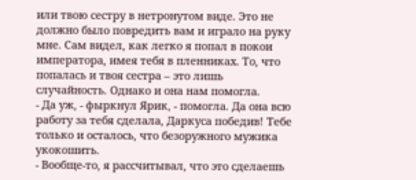или твою сестру в нетронутом виде. Это не должно было повредить вам и играло на руку мне. Сам видел, как легко я попал в покои императора, имея тебя в пленниках. То, что попалась и твоя сестра – это лишь случайность. Однако и она нам помогла.
- Да уж, - фыркнул Ярик, - помогла. Да она всю работу за тебя сделала, Даркуса победив! Тебе только и осталось, что безоружного мужика укокошить.
- Вообще-то, я рассчитывал, что это сделаешь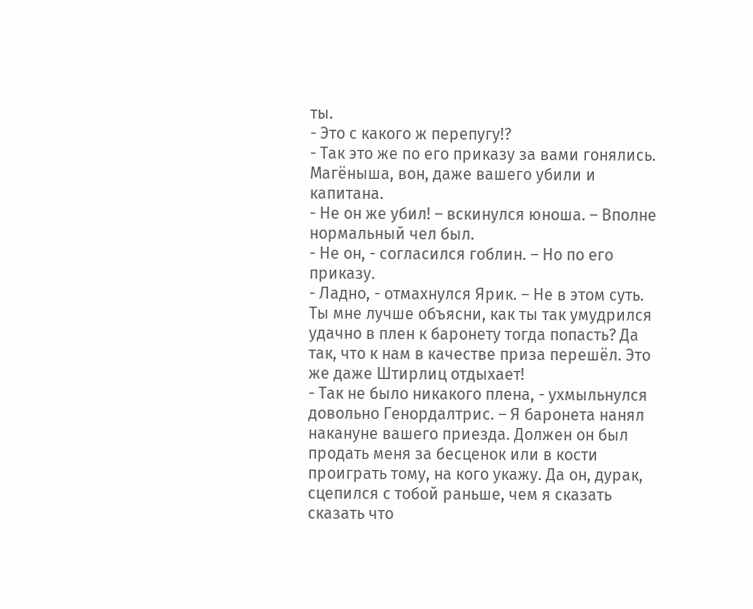ты.
- Это с какого ж перепугу!?
- Так это же по его приказу за вами гонялись. Магёныша, вон, даже вашего убили и капитана.
- Не он же убил! – вскинулся юноша. – Вполне нормальный чел был.
- Не он, - согласился гоблин. – Но по его приказу.
- Ладно, - отмахнулся Ярик. – Не в этом суть. Ты мне лучше объясни, как ты так умудрился удачно в плен к баронету тогда попасть? Да так, что к нам в качестве приза перешёл. Это же даже Штирлиц отдыхает!
- Так не было никакого плена, - ухмыльнулся довольно Генордалтрис. – Я баронета нанял накануне вашего приезда. Должен он был продать меня за бесценок или в кости проиграть тому, на кого укажу. Да он, дурак, сцепился с тобой раньше, чем я сказать сказать что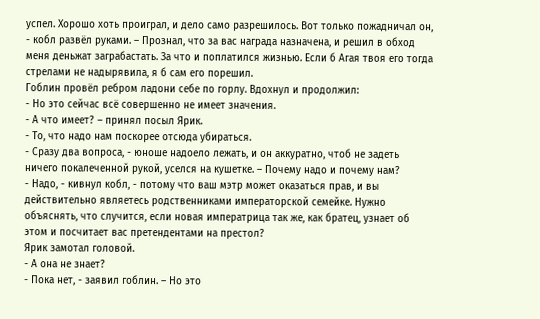успел. Хорошо хоть проиграл, и дело само разрешилось. Вот только пожадничал он, - кобл развёл руками. – Прознал, что за вас награда назначена, и решил в обход меня деньжат заграбастать. За что и поплатился жизнью. Если б Агая твоя его тогда стрелами не надырявила, я б сам его порешил.
Гоблин провёл ребром ладони себе по горлу. Вдохнул и продолжил:
- Но это сейчас всё совершенно не имеет значения.
- А что имеет? – принял посыл Ярик.
- То, что надо нам поскорее отсюда убираться.
- Сразу два вопроса, - юноше надоело лежать, и он аккуратно, чтоб не задеть ничего покалеченной рукой, уселся на кушетке. – Почему надо и почему нам?
- Надо, - кивнул кобл, - потому что ваш мэтр может оказаться прав, и вы действительно являетесь родственниками императорской семейке. Нужно объяснять, что случится, если новая императрица так же, как братец, узнает об этом и посчитает вас претендентами на престол?
Ярик замотал головой.
- А она не знает?
- Пока нет, - заявил гоблин. – Но это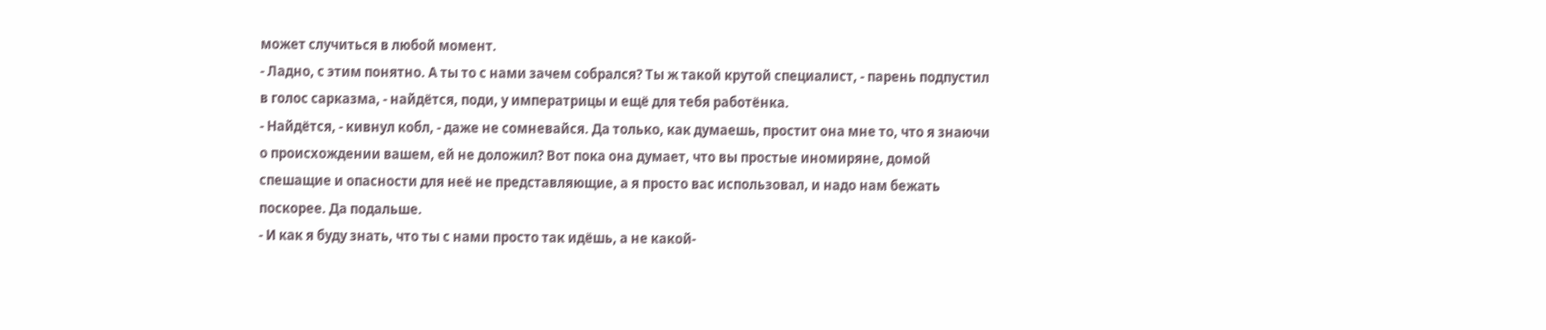может случиться в любой момент.
- Ладно, с этим понятно. А ты то с нами зачем собрался? Ты ж такой крутой специалист, - парень подпустил в голос сарказма, - найдётся, поди, у императрицы и ещё для тебя работёнка.
- Найдётся, - кивнул кобл, - даже не сомневайся. Да только, как думаешь, простит она мне то, что я знаючи о происхождении вашем, ей не доложил? Вот пока она думает, что вы простые иномиряне, домой спешащие и опасности для неё не представляющие, а я просто вас использовал, и надо нам бежать поскорее. Да подальше.
- И как я буду знать, что ты с нами просто так идёшь, а не какой-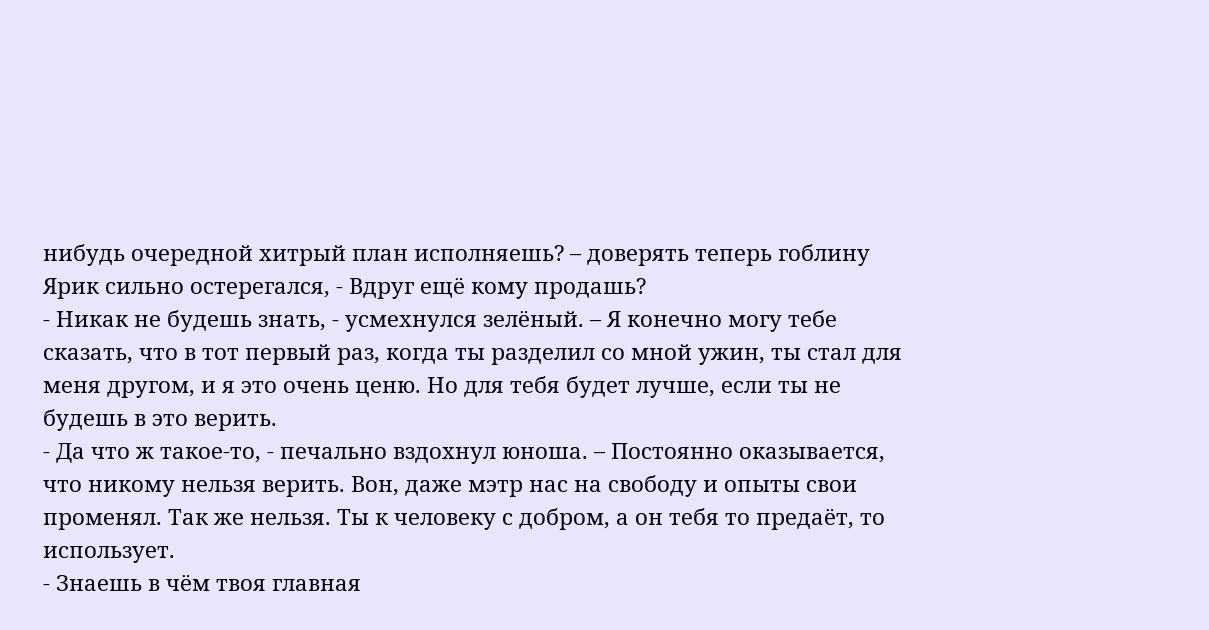нибудь очередной хитрый план исполняешь? – доверять теперь гоблину Ярик сильно остерегался, - Вдруг ещё кому продашь?
- Никак не будешь знать, - усмехнулся зелёный. – Я конечно могу тебе сказать, что в тот первый раз, когда ты разделил со мной ужин, ты стал для меня другом, и я это очень ценю. Но для тебя будет лучше, если ты не будешь в это верить.
- Да что ж такое-то, - печально вздохнул юноша. – Постоянно оказывается, что никому нельзя верить. Вон, даже мэтр нас на свободу и опыты свои променял. Так же нельзя. Ты к человеку с добром, а он тебя то предаёт, то использует.
- Знаешь в чём твоя главная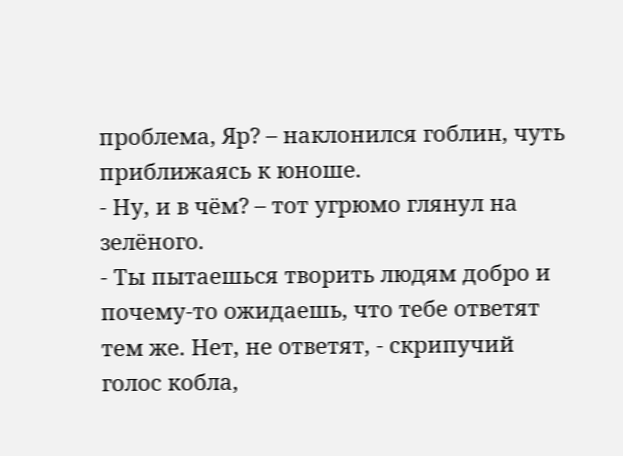проблема, Яр? – наклонился гоблин, чуть приближаясь к юноше.
- Ну, и в чём? – тот угрюмо глянул на зелёного.
- Ты пытаешься творить людям добро и почему-то ожидаешь, что тебе ответят тем же. Нет, не ответят, - скрипучий голос кобла,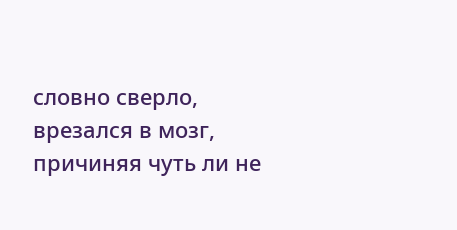словно сверло, врезался в мозг, причиняя чуть ли не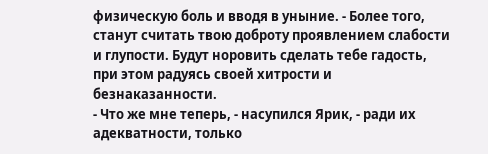физическую боль и вводя в уныние. - Более того, станут считать твою доброту проявлением слабости и глупости. Будут норовить сделать тебе гадость, при этом радуясь своей хитрости и безнаказанности.
- Что же мне теперь, - насупился Ярик, - ради их адекватности, только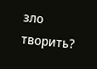зло творить?